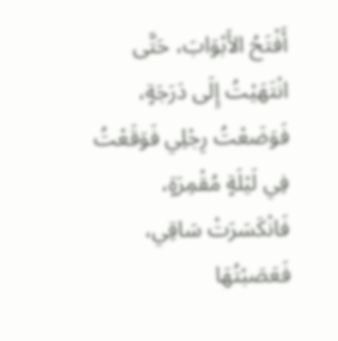أَفْتَحُ الأَبْوَابَ، حَتَّى انْتَهَيْتُ إِلَى دَرَجَةٍ، فَوَضَعْتُ رِجْلِي فَوَقَعْتُ فِي لَيْلَةٍ مُقْمِرَةٍ، فَانْكَسَرَتْ سَاقِي، فَعَصَبْتُهَا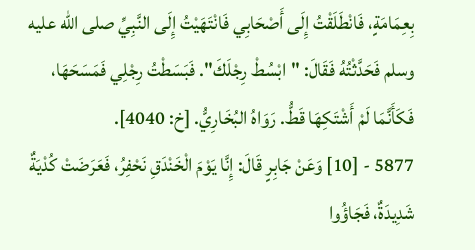بِعِمَامَةٍ، فَانْطَلَقْتُ إِلَى أَصْحَابِي فَانْتَهَيْتُ إِلَى النَّبِيِّ صلى الله عليه وسلم فَحَدَّثْتُهُ فَقَالَ: "ابْسُطْ رِجْلَكَ". فَبَسَطْتُ رِجْلِي فَمَسَحَهَا، فَكَأَنَّمَا لَمْ أَشْتَكِهَا قَطُّ. رَوَاهُ البُخَارِيُّ. [خ: 4040].
5877 - [10] وَعَنْ جَابِرٍ قَالَ: إِنَّا يَوْمَ الْخَنْدَقِ نَحْفِرُ، فَعَرَضَتْ كُدْيَةٌ شَدِيدَةٌ، فَجَاؤُوا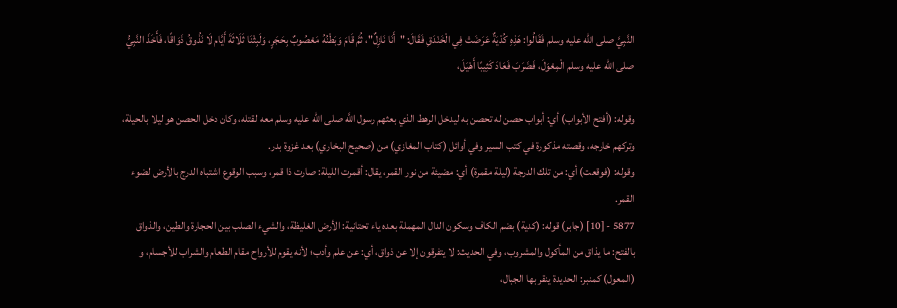النَّبِيَّ صلى الله عليه وسلم فَقَالُوا: هَذِهِ كُدْيَةٌ عَرَضَتْ فِي الْخَنْدَقِ فَقَالَ: "أَنَا نَازِلٌ"، ثُمَّ قَامَ وَبَطْنُهُ مَعْصُوبٌ بِحَجَرٍ، وَلَبِثْنَا ثَلَاثَةَ أَيَّام لَا نَذُوقُ ذَوَاقًا، فَأَخَذَ النَّبِيُّ صلى الله عليه وسلم الْمِعْوَلَ، فَضَرَبَ فَعَادَ كَثِيبًا أَهْيَلَ،

وقوله: (أفتح الأبواب) أي: أبواب حصن له تحصن به ليدخل الرهط الذي بعثهم رسول اللَّه صلى الله عليه وسلم معه لقتله، وكان دخل الحصن هو ليلا بالحيلة، وتركهم خارجه، وقصته مذكورة في كتب السير وفي أوائل (كتاب المغازي) من (صحيح البخاري) بعد غزوة بدر.
وقوله: (فوقعت) أي: من تلك الدرجة (ليلة مقمرة) أي: مضيئة من نور القمر، يقال: أقمرت الليلة: صارت ذا قمر، وسبب الوقوع اشتباه الدرج بالأرض لضوء القمر.
5877 - [10] (جابر) قوله: (كدية) بضم الكاف وسكون الدال المهملة بعده ياء تحتانية: الأرض الغليظة، والشيء الصلب بين الحجارة والطين، والذواق بالفتح: ما يذاق من المأكول والمشروب، وفي الحديث: لا يتفرقون إلا عن ذواق، أي: عن علم وأدب؛ لأنه يقوم للأرواح مقام الطعام والشراب للأجسام، و (المعول) كمنبر: الحديدة ينقر بها الجبال،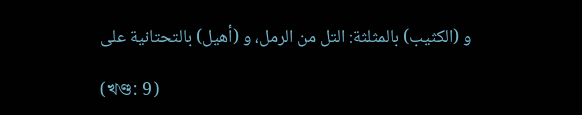و (الكثيب) بالمثلثة: التل من الرمل، و (أهيل) بالتحتانية على

(খণ্ড: 9)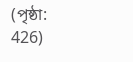(পৃষ্ঠা: 426)